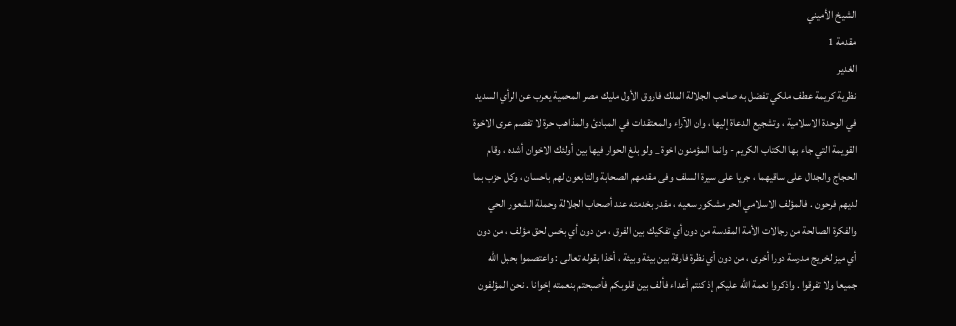الشيخ الأميني
مقدمة 1
الغدير
نظرية كريمة عطف ملكي تفضل به صاحب الجلالة الملك فاروق الأول مليك مصر المحمية يعرب عن الرأي السديد في الوحدة الاسلامية ، وتشجيع الدعاة إليها ، وان الآراء والمعتقدات في المبادئ والمذاهب حرة لا تفصم عرى الاخوة القويمة التي جاء بها الكتاب الكريم - وانما المؤمنون اخوة _ ولو بلغ الحوار فيها بين أولئك الاخوان أشده ، وقام الحجاج والجدال على ساقيهما ، جريا على سيرة السلف وفى مقدمهم الصحابة والتابعون لهم باحسان ، وكل حزب بما لديهم فرحون . فالمؤلف الاسلامي الحر مشكور سعيه ، مقدر بخدمته عند أصحاب الجلالة وحملة الشعور الحي والفكرة الصالحة من رجالات الأمة المقدسة من دون أي تفكيك بين الفرق ، من دون أي بخس لحق مؤلف ، من دون أي ميز لخريج مدرسة دورا أخرى ، من دون أي نظرة فارقة بين بيئة وبيئة ، أخذا بقوله تعالى : واعتصموا بحبل الله جميعا ولا تفرقوا . واذكروا نعمة الله عليكم إذ كنتم أعداء فألف بين قلوبكم فأصبحتم بنعمته إخوانا . نحن المؤلفون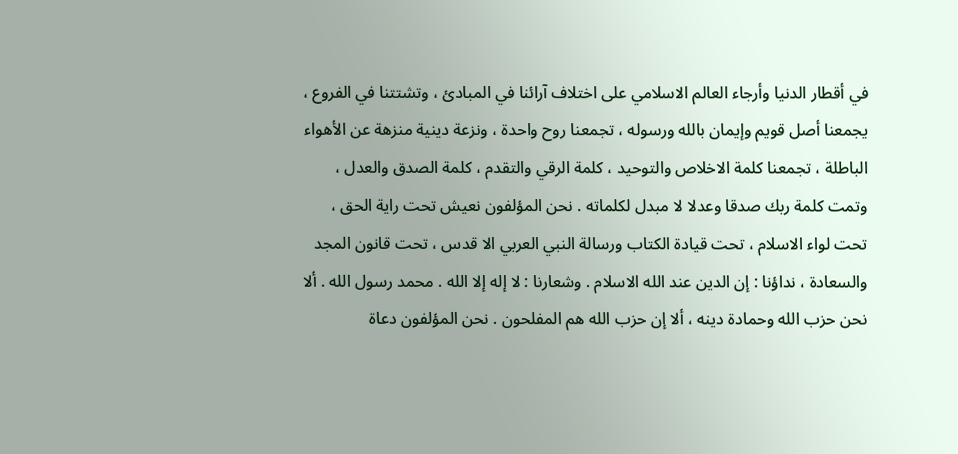في أقطار الدنيا وأرجاء العالم الاسلامي على اختلاف آرائنا في المبادئ ، وتشتتنا في الفروع ، يجمعنا أصل قويم وإيمان بالله ورسوله ، تجمعنا روح واحدة ، ونزعة دينية منزهة عن الأهواء الباطلة ، تجمعنا كلمة الاخلاص والتوحيد ، كلمة الرقي والتقدم ، كلمة الصدق والعدل ، وتمت كلمة ربك صدقا وعدلا لا مبدل لكلماته . نحن المؤلفون نعيش تحت راية الحق ، تحت لواء الاسلام ، تحت قيادة الكتاب ورسالة النبي العربي الا قدس ، تحت قانون المجد والسعادة ، نداؤنا : إن الدين عند الله الاسلام . وشعارنا : لا إله إلا الله . محمد رسول الله . ألا نحن حزب الله وحمادة دينه ، ألا إن حزب الله هم المفلحون . نحن المؤلفون دعاة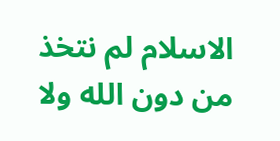الاسلام لم نتخذ من دون الله ولا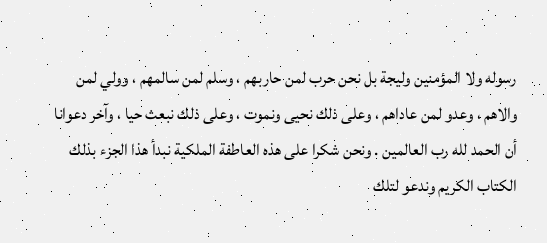رسوله ولا المؤمنين وليجة بل نحن حرب لمن حاربهم ، وسلم لمن سالمهم ، وولي لمن والاهم ، وعدو لمن عاداهم ، وعلى ذلك نحيى ونموت ، وعلى ذلك نبعث حيا ، وآخر دعوانا أن الحمد لله رب العالمين . ونحن شكرا على هذه العاطفة الملكية نبدأ هذا الجزء بذلك الكتاب الكريم وندعو لتلك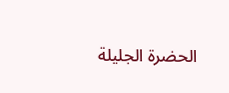الحضرة الجليلة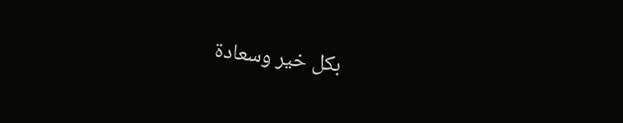بكل خير وسعادة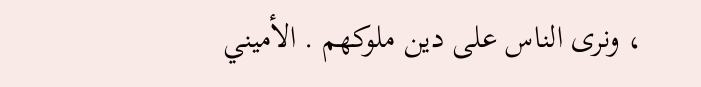، ونرى الناس على دين ملوكهم . الأميني